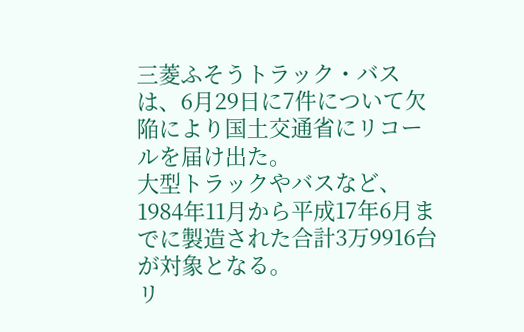三菱ふそうトラック・バスは、6月29日に7件について欠陥により国土交通省にリコールを届け出た。
大型トラックやバスなど、1984年11月から平成17年6月までに製造された合計3万9916台が対象となる。
リ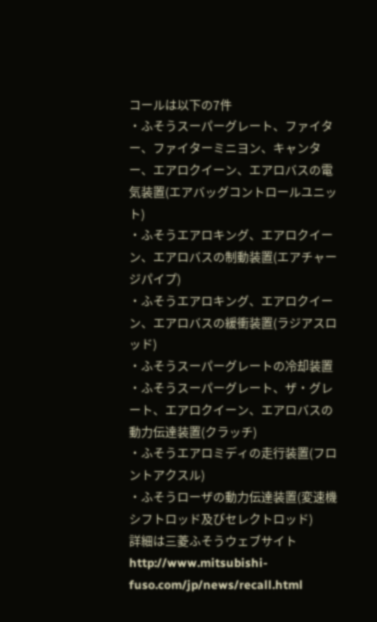コールは以下の7件
・ふそうスーパーグレート、ファイター、ファイターミニヨン、キャンター、エアロクイーン、エアロバスの電気装置(エアバッグコントロールユニット)
・ふそうエアロキング、エアロクイーン、エアロバスの制動装置(エアチャージパイプ)
・ふそうエアロキング、エアロクイーン、エアロバスの緩衝装置(ラジアスロッド)
・ふそうスーパーグレートの冷却装置
・ふそうスーパーグレート、ザ・グレート、エアロクイーン、エアロバスの動力伝達装置(クラッチ)
・ふそうエアロミディの走行装置(フロントアクスル)
・ふそうローザの動力伝達装置(変速機シフトロッド及びセレクトロッド)
詳細は三菱ふそうウェブサイト
http://www.mitsubishi-fuso.com/jp/news/recall.html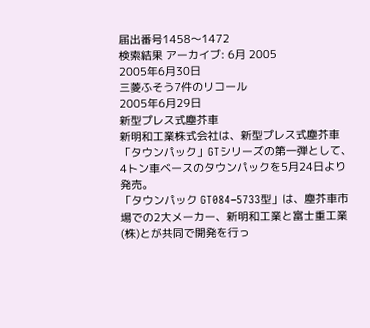届出番号1458〜1472
検索結果 アーカイブ: 6月 2005
2005年6月30日
三菱ふそう7件のリコール
2005年6月29日
新型プレス式塵芥車
新明和工業株式会社は、新型プレス式塵芥車「タウンパック」GTシリーズの第一弾として、4トン車ベースのタウンパックを5月24日より発売。
「タウンパック GT084−5733型」は、塵芥車市場での2大メーカー、新明和工業と富士重工業(株)とが共同で開発を行っ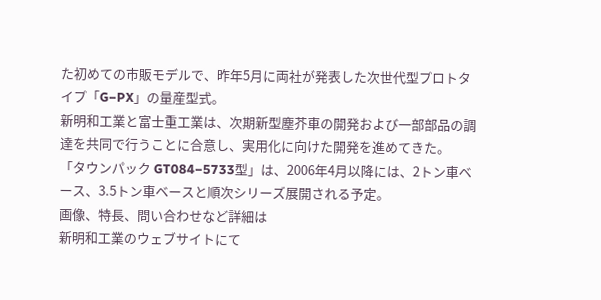た初めての市販モデルで、昨年5月に両社が発表した次世代型プロトタイプ「G−PX」の量産型式。
新明和工業と富士重工業は、次期新型塵芥車の開発および一部部品の調達を共同で行うことに合意し、実用化に向けた開発を進めてきた。
「タウンパック GT084−5733型」は、2006年4月以降には、2トン車ベース、3.5トン車ベースと順次シリーズ展開される予定。
画像、特長、問い合わせなど詳細は
新明和工業のウェブサイトにて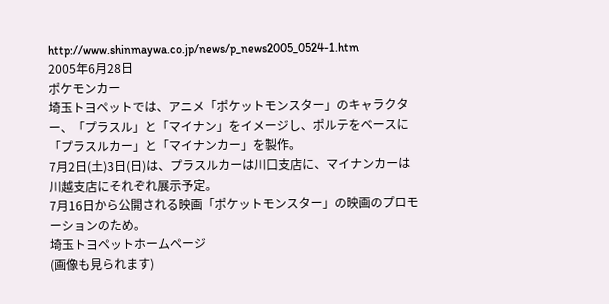http://www.shinmaywa.co.jp/news/p_news2005_0524-1.htm
2005年6月28日
ポケモンカー
埼玉トヨペットでは、アニメ「ポケットモンスター」のキャラクター、「プラスル」と「マイナン」をイメージし、ポルテをベースに「プラスルカー」と「マイナンカー」を製作。
7月2日(土)3日(日)は、プラスルカーは川口支店に、マイナンカーは川越支店にそれぞれ展示予定。
7月16日から公開される映画「ポケットモンスター」の映画のプロモーションのため。
埼玉トヨペットホームページ
(画像も見られます)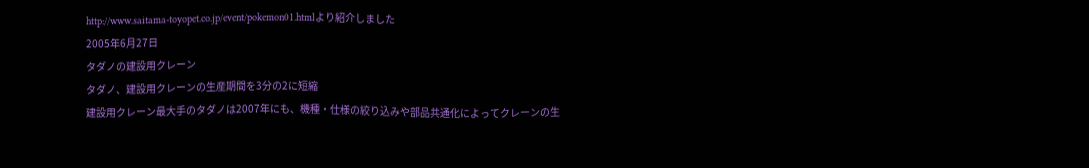http://www.saitama-toyopet.co.jp/event/pokemon01.htmlより紹介しました
2005年6月27日
タダノの建設用クレーン
タダノ、建設用クレーンの生産期間を3分の2に短縮
建設用クレーン最大手のタダノは2007年にも、機種・仕様の絞り込みや部品共通化によってクレーンの生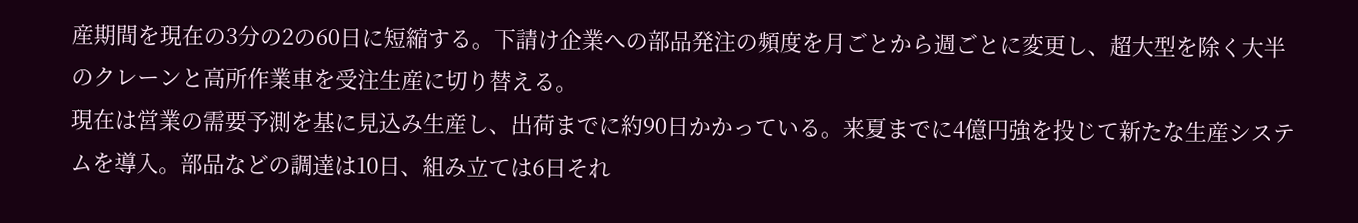産期間を現在の3分の2の60日に短縮する。下請け企業への部品発注の頻度を月ごとから週ごとに変更し、超大型を除く大半のクレーンと高所作業車を受注生産に切り替える。
現在は営業の需要予測を基に見込み生産し、出荷までに約90日かかっている。来夏までに4億円強を投じて新たな生産システムを導入。部品などの調達は10日、組み立ては6日それ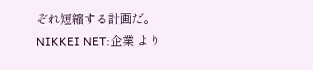ぞれ短縮する計画だ。
NIKKEI NET:企業 より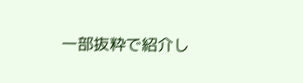一部抜粋で紹介し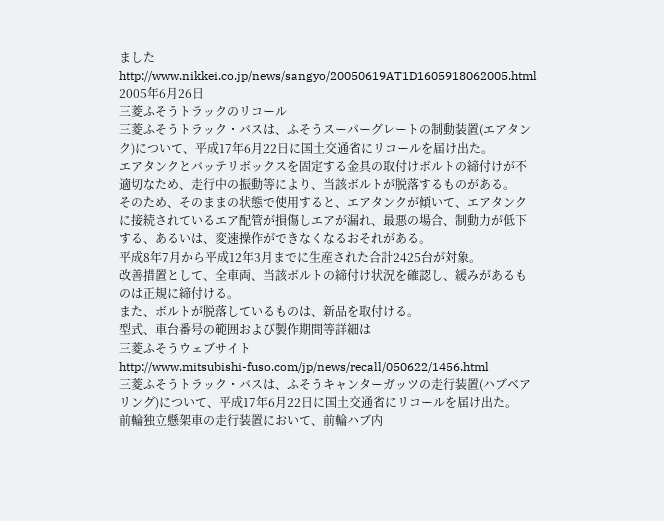ました
http://www.nikkei.co.jp/news/sangyo/20050619AT1D1605918062005.html
2005年6月26日
三菱ふそうトラックのリコール
三菱ふそうトラック・バスは、ふそうスーパーグレートの制動装置(エアタンク)について、平成17年6月22日に国土交通省にリコールを届け出た。
エアタンクとバッテリボックスを固定する金具の取付けボルトの締付けが不適切なため、走行中の振動等により、当該ボルトが脱落するものがある。
そのため、そのままの状態で使用すると、エアタンクが傾いて、エアタンクに接続されているエア配管が損傷しエアが漏れ、最悪の場合、制動力が低下する、あるいは、変速操作ができなくなるおそれがある。
平成8年7月から平成12年3月までに生産された合計2425台が対象。
改善措置として、全車両、当該ボルトの締付け状況を確認し、緩みがあるものは正規に締付ける。
また、ボルトが脱落しているものは、新品を取付ける。
型式、車台番号の範囲および製作期間等詳細は
三菱ふそうウェブサイト
http://www.mitsubishi-fuso.com/jp/news/recall/050622/1456.html
三菱ふそうトラック・バスは、ふそうキャンターガッツの走行装置(ハブベアリング)について、平成17年6月22日に国土交通省にリコールを届け出た。
前輪独立懸架車の走行装置において、前輪ハブ内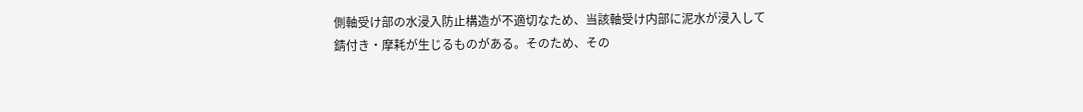側軸受け部の水浸入防止構造が不適切なため、当該軸受け内部に泥水が浸入して錆付き・摩耗が生じるものがある。そのため、その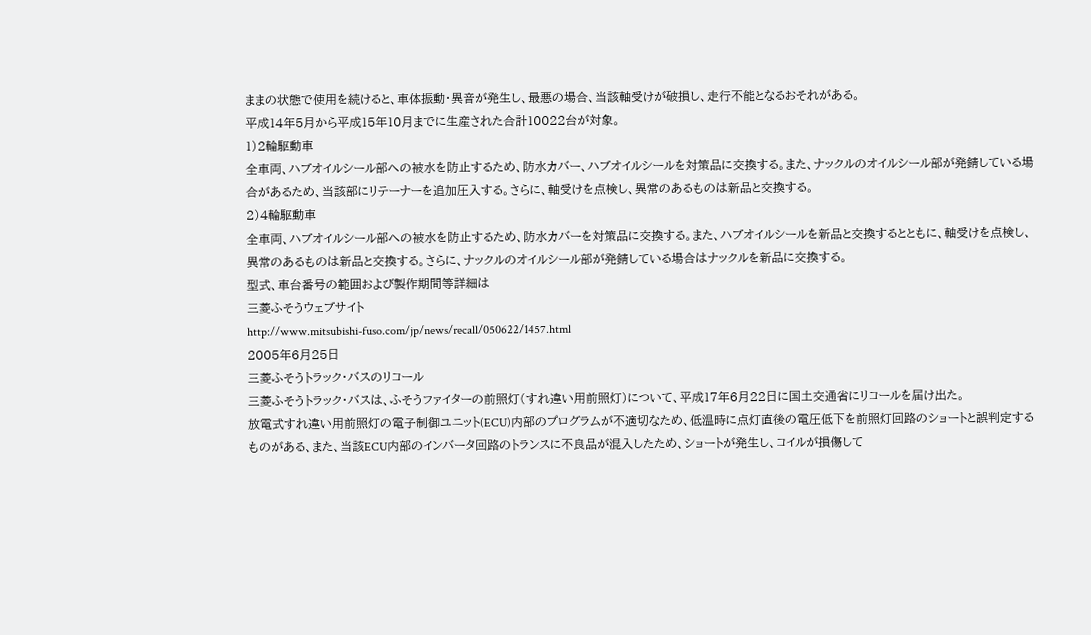ままの状態で使用を続けると、車体振動・異音が発生し、最悪の場合、当該軸受けが破損し、走行不能となるおそれがある。
平成14年5月から平成15年10月までに生産された合計10022台が対象。
1)2輪駆動車
全車両、ハブオイルシール部への被水を防止するため、防水カバー、ハブオイルシールを対策品に交換する。また、ナックルのオイルシール部が発錆している場合があるため、当該部にリテーナーを追加圧入する。さらに、軸受けを点検し、異常のあるものは新品と交換する。
2)4輪駆動車
全車両、ハブオイルシール部への被水を防止するため、防水カバーを対策品に交換する。また、ハブオイルシールを新品と交換するとともに、軸受けを点検し、異常のあるものは新品と交換する。さらに、ナックルのオイルシール部が発錆している場合はナックルを新品に交換する。
型式、車台番号の範囲および製作期間等詳細は
三菱ふそうウェブサイト
http://www.mitsubishi-fuso.com/jp/news/recall/050622/1457.html
2005年6月25日
三菱ふそうトラック・バスのリコール
三菱ふそうトラック・バスは、ふそうファイターの前照灯(すれ違い用前照灯)について、平成17年6月22日に国土交通省にリコールを届け出た。
放電式すれ違い用前照灯の電子制御ユニット(ECU)内部のプログラムが不適切なため、低温時に点灯直後の電圧低下を前照灯回路のショートと誤判定するものがある、また、当該ECU内部のインバータ回路のトランスに不良品が混入したため、ショートが発生し、コイルが損傷して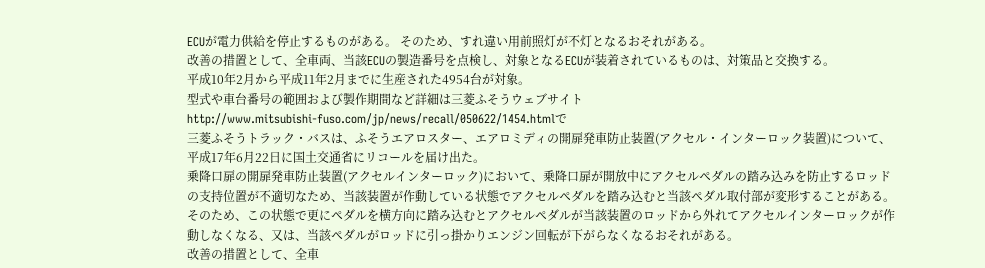ECUが電力供給を停止するものがある。 そのため、すれ違い用前照灯が不灯となるおそれがある。
改善の措置として、全車両、当該ECUの製造番号を点検し、対象となるECUが装着されているものは、対策品と交換する。
平成10年2月から平成11年2月までに生産された4954台が対象。
型式や車台番号の範囲および製作期間など詳細は三菱ふそうウェブサイト
http://www.mitsubishi-fuso.com/jp/news/recall/050622/1454.htmlで
三菱ふそうトラック・バスは、ふそうエアロスター、エアロミディの開扉発車防止装置(アクセル・インターロック装置)について、平成17年6月22日に国土交通省にリコールを届け出た。
乗降口扉の開扉発車防止装置(アクセルインターロック)において、乗降口扉が開放中にアクセルペダルの踏み込みを防止するロッドの支持位置が不適切なため、当該装置が作動している状態でアクセルペダルを踏み込むと当該ペダル取付部が変形することがある。そのため、この状態で更にペダルを横方向に踏み込むとアクセルペダルが当該装置のロッドから外れてアクセルインターロックが作動しなくなる、又は、当該ペダルがロッドに引っ掛かりエンジン回転が下がらなくなるおそれがある。
改善の措置として、全車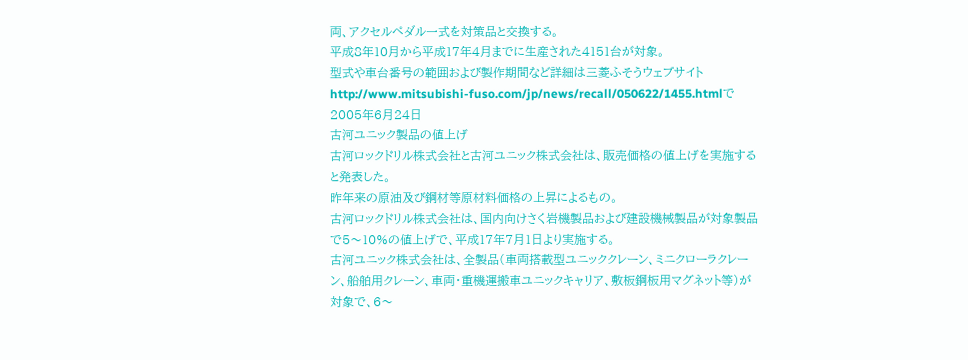両、アクセルペダル一式を対策品と交換する。
平成8年10月から平成17年4月までに生産された4151台が対象。
型式や車台番号の範囲および製作期間など詳細は三菱ふそうウェブサイト
http://www.mitsubishi-fuso.com/jp/news/recall/050622/1455.htmlで
2005年6月24日
古河ユニック製品の値上げ
古河ロックドリル株式会社と古河ユニック株式会社は、販売価格の値上げを実施すると発表した。
昨年来の原油及び鋼材等原材料価格の上昇によるもの。
古河ロックドリル株式会社は、国内向けさく岩機製品および建設機械製品が対象製品で5〜10%の値上げで、平成17年7月1日より実施する。
古河ユニック株式会社は、全製品(車両搭載型ユニッククレーン、ミニクローラクレーン、船舶用クレーン、車両・重機運搬車ユニックキャリア、敷板鋼板用マグネット等)が対象で、6〜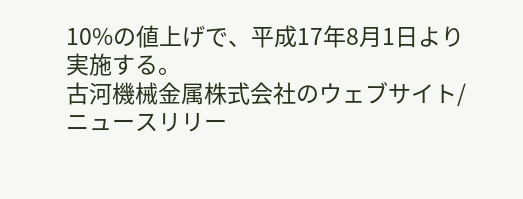10%の値上げで、平成17年8月1日より実施する。
古河機械金属株式会社のウェブサイト/ニュースリリー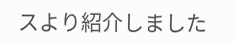スより紹介しました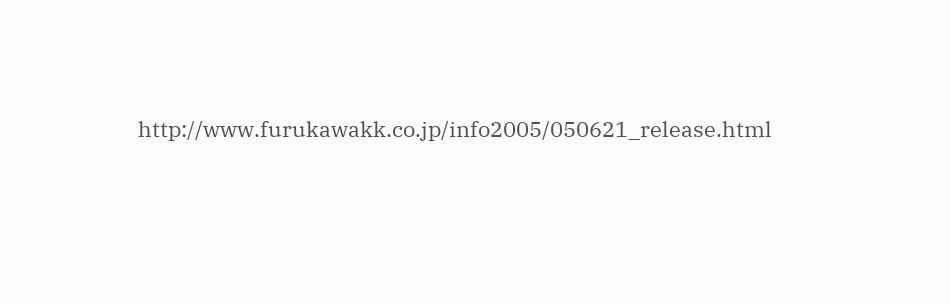http://www.furukawakk.co.jp/info2005/050621_release.html